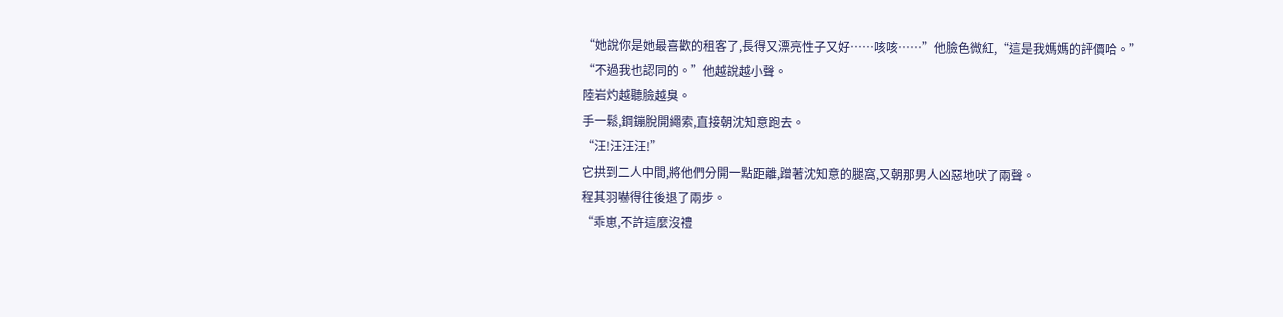“她說你是她最喜歡的租客了,長得又漂亮性子又好……咳咳……”他臉色微紅,“這是我媽媽的評價哈。”
“不過我也認同的。”他越說越小聲。
陸岩灼越聽臉越臭。
手一鬆,鋼鏰脫開繩索,直接朝沈知意跑去。
“汪!汪汪汪!”
它拱到二人中間,將他們分開一點距離,蹭著沈知意的腿窩,又朝那男人凶惡地吠了兩聲。
程其羽嚇得往後退了兩步。
“乖崽,不許這麼沒禮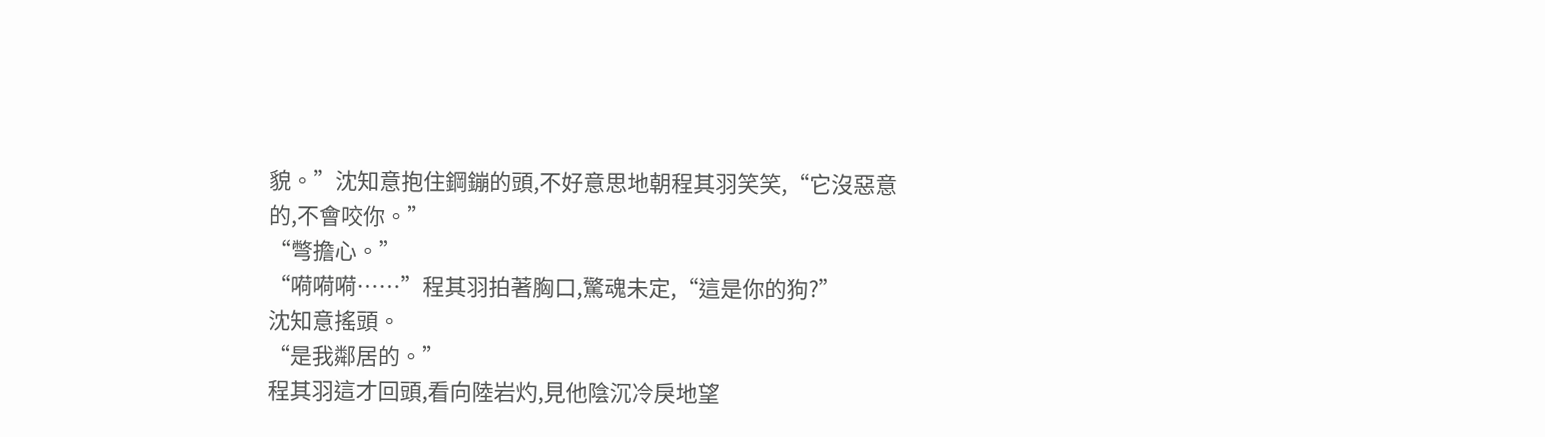貌。”沈知意抱住鋼鏰的頭,不好意思地朝程其羽笑笑,“它沒惡意的,不會咬你。”
“彆擔心。”
“嗬嗬嗬……”程其羽拍著胸口,驚魂未定,“這是你的狗?”
沈知意搖頭。
“是我鄰居的。”
程其羽這才回頭,看向陸岩灼,見他陰沉冷戾地望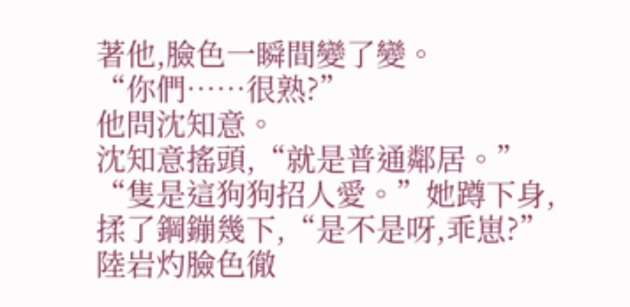著他,臉色一瞬間變了變。
“你們……很熟?”
他問沈知意。
沈知意搖頭,“就是普通鄰居。”
“隻是這狗狗招人愛。”她蹲下身,揉了鋼鏰幾下,“是不是呀,乖崽?”
陸岩灼臉色徹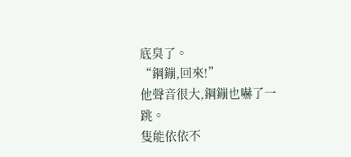底臭了。
“鋼鏰,回來!”
他聲音很大,鋼鏰也嚇了一跳。
隻能依依不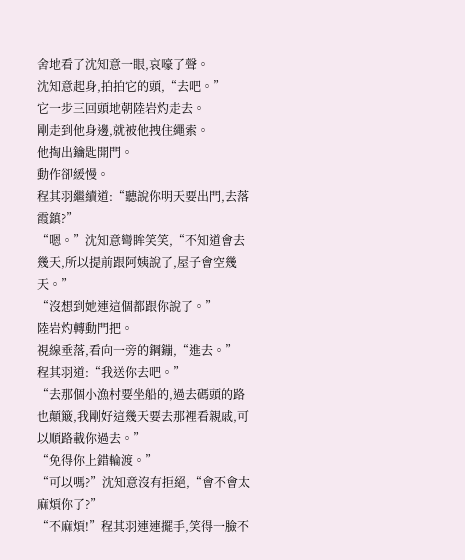舍地看了沈知意一眼,哀嚎了聲。
沈知意起身,拍拍它的頭,“去吧。”
它一步三回頭地朝陸岩灼走去。
剛走到他身邊,就被他拽住繩索。
他掏出鑰匙開門。
動作卻緩慢。
程其羽繼續道:“聽說你明天要出門,去落霞鎮?”
“嗯。”沈知意彎眸笑笑,“不知道會去幾天,所以提前跟阿姨說了,屋子會空幾天。”
“沒想到她連這個都跟你說了。”
陸岩灼轉動門把。
視線垂落,看向一旁的鋼鏰,“進去。”
程其羽道:“我送你去吧。”
“去那個小漁村要坐船的,過去碼頭的路也顛簸,我剛好這幾天要去那裡看親戚,可以順路載你過去。”
“免得你上錯輪渡。”
“可以嗎?”沈知意沒有拒絕,“會不會太麻煩你了?”
“不麻煩!”程其羽連連擺手,笑得一臉不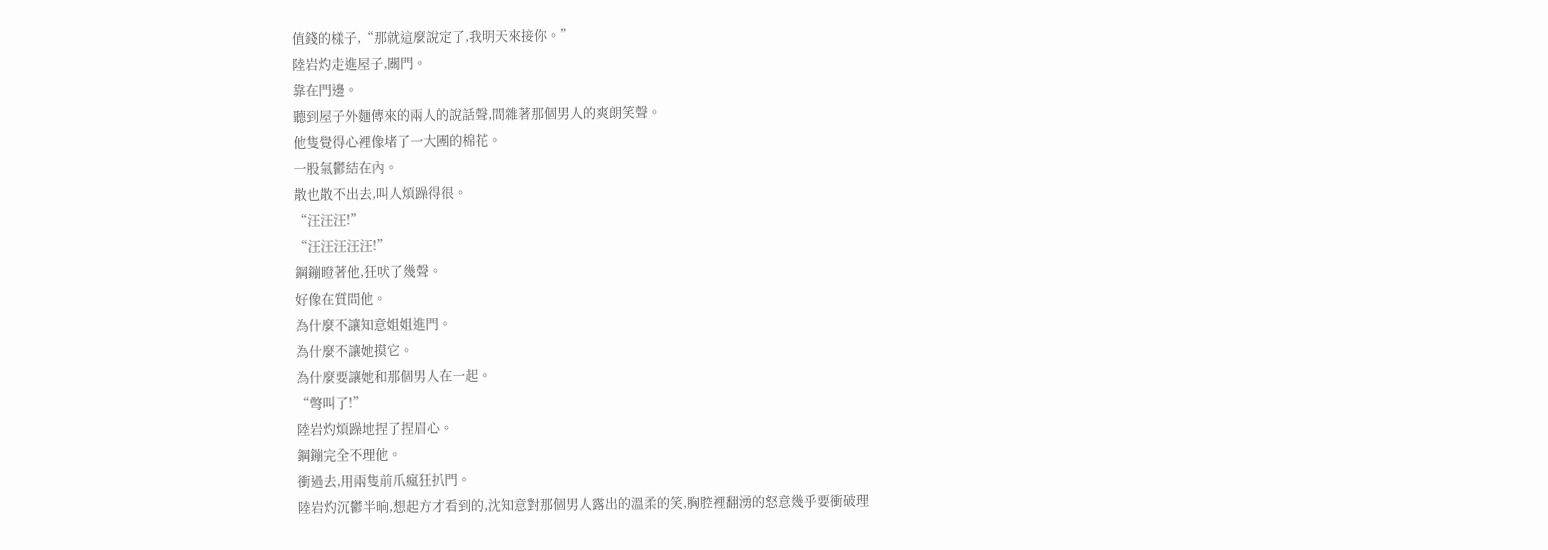值錢的樣子,“那就這麼說定了,我明天來接你。”
陸岩灼走進屋子,關門。
靠在門邊。
聽到屋子外麵傳來的兩人的說話聲,間雜著那個男人的爽朗笑聲。
他隻覺得心裡像堵了一大團的棉花。
一股氣鬱結在內。
散也散不出去,叫人煩躁得很。
“汪汪汪!”
“汪汪汪汪汪!”
鋼鏰瞪著他,狂吠了幾聲。
好像在質問他。
為什麼不讓知意姐姐進門。
為什麼不讓她摸它。
為什麼要讓她和那個男人在一起。
“彆叫了!”
陸岩灼煩躁地捏了捏眉心。
鋼鏰完全不理他。
衝過去,用兩隻前爪瘋狂扒門。
陸岩灼沉鬱半晌,想起方才看到的,沈知意對那個男人露出的溫柔的笑,胸腔裡翻湧的怒意幾乎要衝破理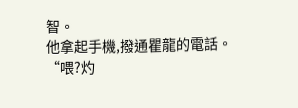智。
他拿起手機,撥通瞿龍的電話。
“喂?灼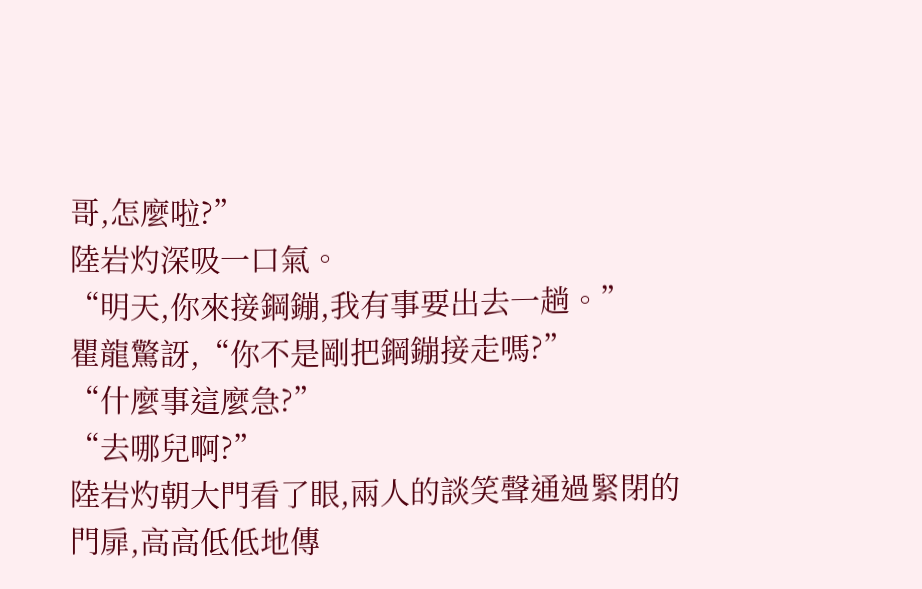哥,怎麼啦?”
陸岩灼深吸一口氣。
“明天,你來接鋼鏰,我有事要出去一趟。”
瞿龍驚訝,“你不是剛把鋼鏰接走嗎?”
“什麼事這麼急?”
“去哪兒啊?”
陸岩灼朝大門看了眼,兩人的談笑聲通過緊閉的門扉,高高低低地傳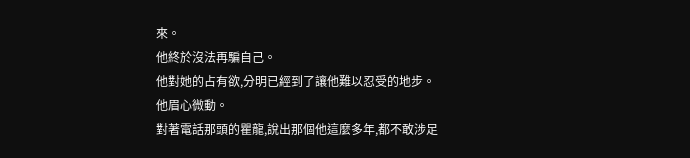來。
他終於沒法再騙自己。
他對她的占有欲,分明已經到了讓他難以忍受的地步。
他眉心微動。
對著電話那頭的瞿龍,說出那個他這麼多年,都不敢涉足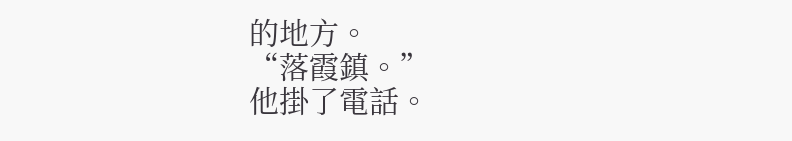的地方。
“落霞鎮。”
他掛了電話。